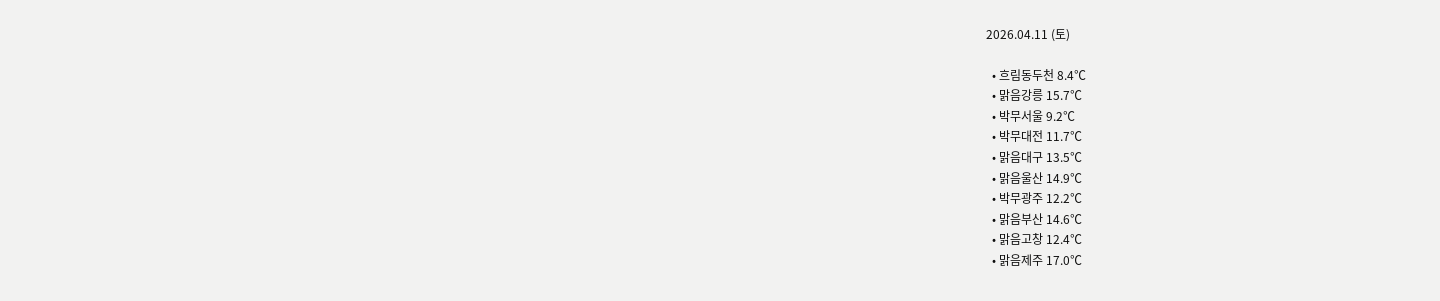2026.04.11 (토)

  • 흐림동두천 8.4℃
  • 맑음강릉 15.7℃
  • 박무서울 9.2℃
  • 박무대전 11.7℃
  • 맑음대구 13.5℃
  • 맑음울산 14.9℃
  • 박무광주 12.2℃
  • 맑음부산 14.6℃
  • 맑음고창 12.4℃
  • 맑음제주 17.0℃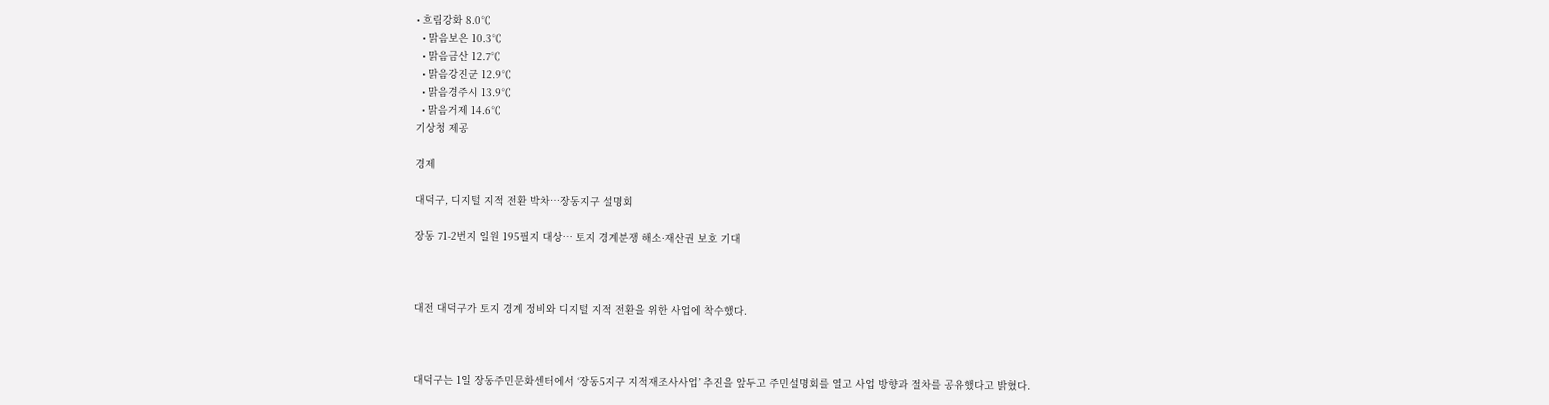• 흐림강화 8.0℃
  • 맑음보은 10.3℃
  • 맑음금산 12.7℃
  • 맑음강진군 12.9℃
  • 맑음경주시 13.9℃
  • 맑음거제 14.6℃
기상청 제공

경제

대덕구, 디지털 지적 전환 박차…장동지구 설명회

장동 71-2번지 일원 195필지 대상… 토지 경계분쟁 해소·재산권 보호 기대



대전 대덕구가 토지 경계 정비와 디지털 지적 전환을 위한 사업에 착수했다.



대덕구는 1일 장동주민문화센터에서 ‘장동5지구 지적재조사사업’ 추진을 앞두고 주민설명회를 열고 사업 방향과 절차를 공유했다고 밝혔다.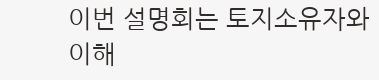이번 설명회는 토지소유자와 이해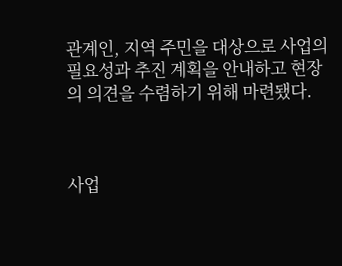관계인, 지역 주민을 대상으로 사업의 필요성과 추진 계획을 안내하고 현장의 의견을 수렴하기 위해 마련됐다.



사업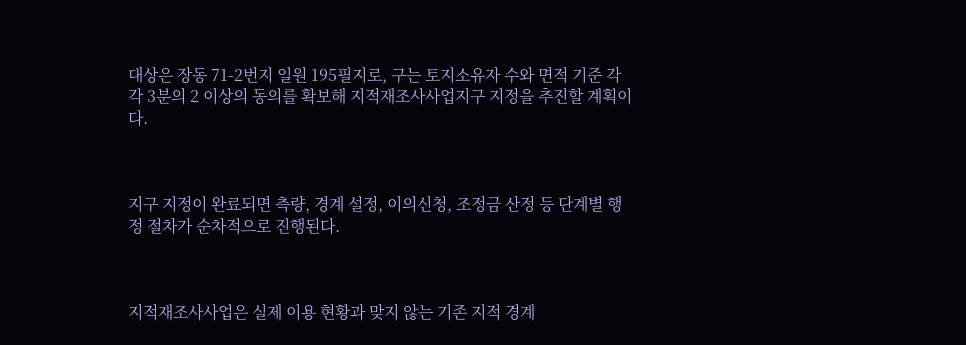대상은 장동 71-2번지 일원 195필지로, 구는 토지소유자 수와 면적 기준 각각 3분의 2 이상의 동의를 확보해 지적재조사사업지구 지정을 추진할 계획이다.



지구 지정이 완료되면 측량, 경계 설정, 이의신청, 조정금 산정 등 단계별 행정 절차가 순차적으로 진행된다.



지적재조사사업은 실제 이용 현황과 맞지 않는 기존 지적 경계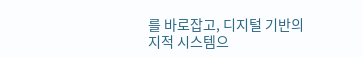를 바로잡고, 디지털 기반의 지적 시스템으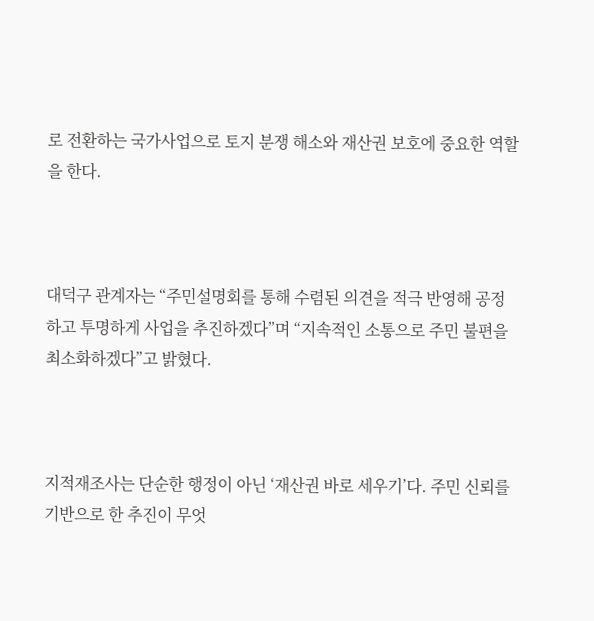로 전환하는 국가사업으로 토지 분쟁 해소와 재산권 보호에 중요한 역할을 한다.



대덕구 관계자는 “주민설명회를 통해 수렴된 의견을 적극 반영해 공정하고 투명하게 사업을 추진하겠다”며 “지속적인 소통으로 주민 불편을 최소화하겠다”고 밝혔다.



지적재조사는 단순한 행정이 아닌 ‘재산권 바로 세우기’다. 주민 신뢰를 기반으로 한 추진이 무엇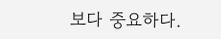보다 중요하다.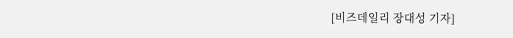[비즈데일리 장대성 기자]